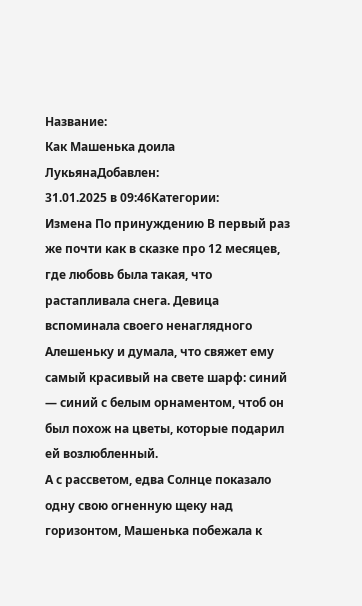Название:
Как Машенька доила ЛукьянаДобавлен:
31.01.2025 в 09:46Категории:
Измена По принуждению В первый раз
же почти как в сказке про 12 месяцев, где любовь была такая, что растапливала снега. Девица вспоминала своего ненаглядного Алешеньку и думала, что свяжет ему самый красивый на свете шарф: синий — синий с белым орнаментом, чтоб он был похож на цветы, которые подарил ей возлюбленный.
А с рассветом, едва Солнце показало одну свою огненную щеку над горизонтом, Машенька побежала к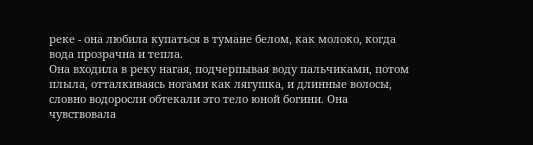реке - она любила купаться в тумане белом, как молоко, когда вода прозрачна и тепла.
Она входила в реку нагая, подчерпывая воду пальчиками, потом плыла, отталкиваясь ногами как лягушка, и длинные волосы, словно водоросли обтекали это тело юной богини. Она чувствовала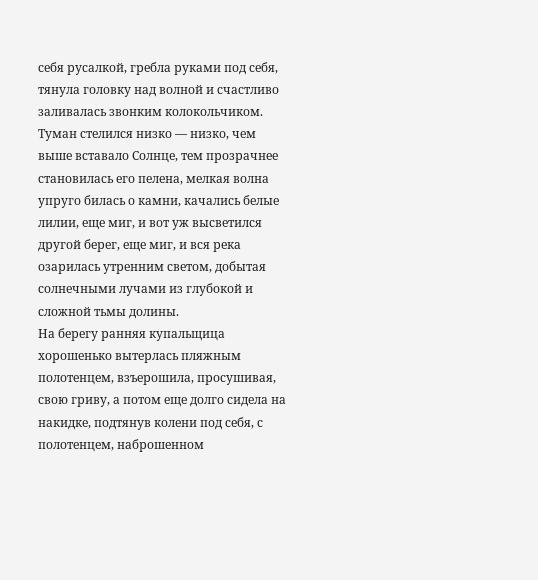себя русалкой, гребла руками под себя, тянула головку над волной и счастливо заливалась звонким колокольчиком.
Туман стелился низко — низко, чем выше вставало Солнце, тем прозрачнее становилась его пелена, мелкая волна упруго билась о камни, качались белые лилии, еще миг, и вот уж высветился другой берег, еще миг, и вся река озарилась утренним светом, добытая солнечными лучами из глубокой и сложной тьмы долины.
На берегу ранняя купальщица хорошенько вытерлась пляжным полотенцем, взъерошила, просушивая, свою гриву, а потом еще долго сидела на накидке, подтянув колени под себя, с полотенцем, наброшенном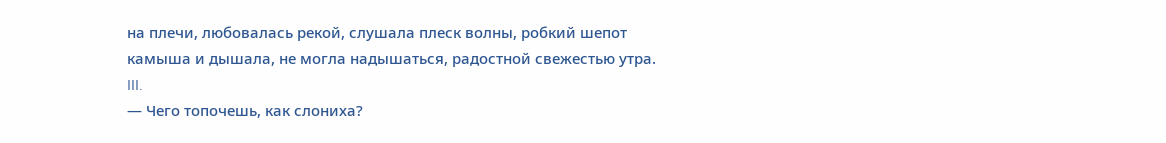на плечи, любовалась рекой, слушала плеск волны, робкий шепот камыша и дышала, не могла надышаться, радостной свежестью утра.
III.
— Чего топочешь, как слониха?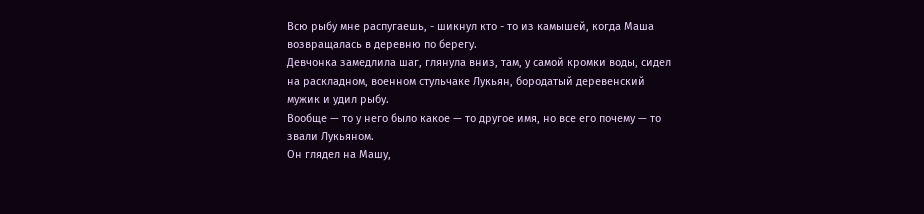Всю рыбу мне распугаешь, - шикнул кто - то из камышей, когда Маша возвращалась в деревню по берегу.
Девчонка замедлила шаг, глянула вниз, там, у самой кромки воды, сидел на раскладном, военном стульчаке Лукьян, бородатый деревенский мужик и удил рыбу.
Вообще — то у него было какое — то другое имя, но все его почему — то звали Лукьяном.
Он глядел на Машу,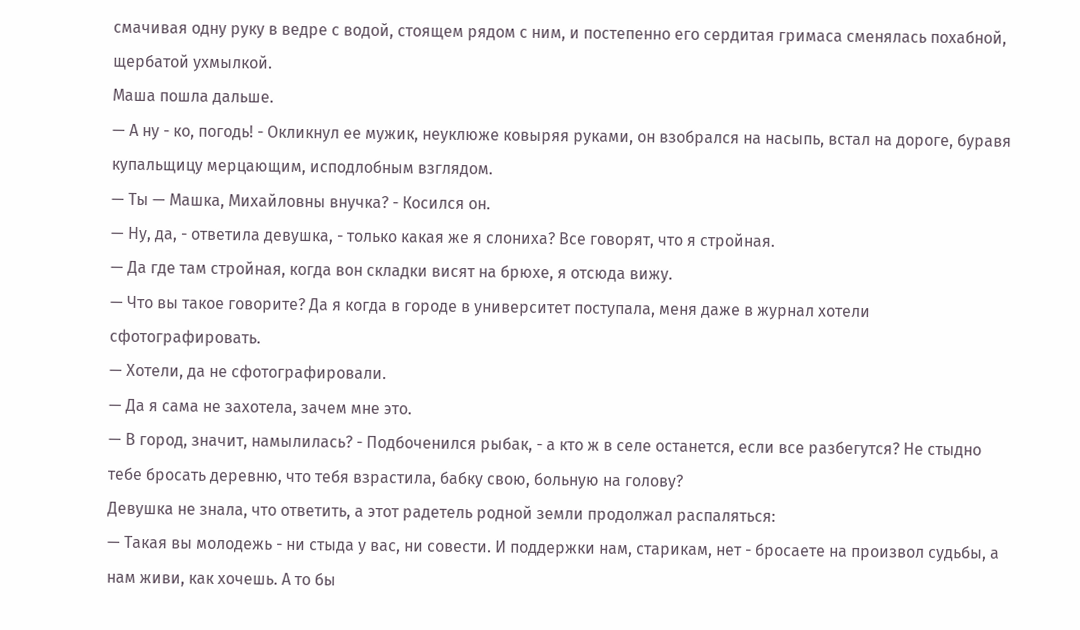смачивая одну руку в ведре с водой, стоящем рядом с ним, и постепенно его сердитая гримаса сменялась похабной, щербатой ухмылкой.
Маша пошла дальше.
— А ну - ко, погодь! - Окликнул ее мужик, неуклюже ковыряя руками, он взобрался на насыпь, встал на дороге, буравя купальщицу мерцающим, исподлобным взглядом.
— Ты — Машка, Михайловны внучка? - Косился он.
— Ну, да, - ответила девушка, - только какая же я слониха? Все говорят, что я стройная.
— Да где там стройная, когда вон складки висят на брюхе, я отсюда вижу.
— Что вы такое говорите? Да я когда в городе в университет поступала, меня даже в журнал хотели сфотографировать.
— Хотели, да не сфотографировали.
— Да я сама не захотела, зачем мне это.
— В город, значит, намылилась? - Подбоченился рыбак, - а кто ж в селе останется, если все разбегутся? Не стыдно тебе бросать деревню, что тебя взрастила, бабку свою, больную на голову?
Девушка не знала, что ответить, а этот радетель родной земли продолжал распаляться:
— Такая вы молодежь - ни стыда у вас, ни совести. И поддержки нам, старикам, нет - бросаете на произвол судьбы, а нам живи, как хочешь. А то бы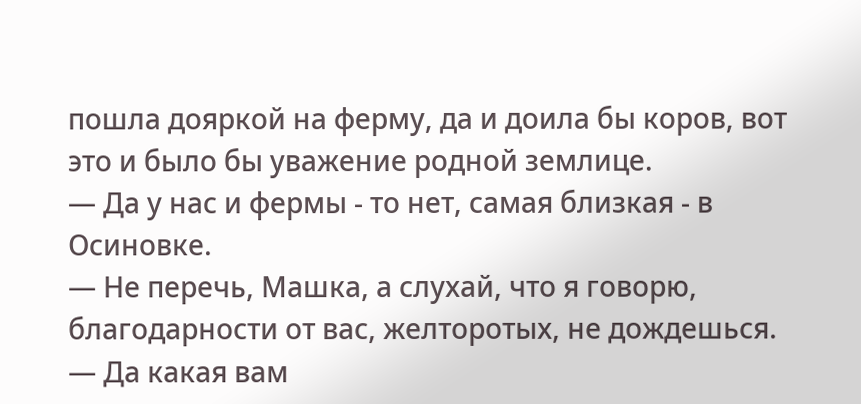пошла дояркой на ферму, да и доила бы коров, вот это и было бы уважение родной землице.
— Да у нас и фермы - то нет, самая близкая - в Осиновке.
— Не перечь, Машка, а слухай, что я говорю, благодарности от вас, желторотых, не дождешься.
— Да какая вам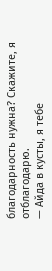благодарность нужна? Скажите, я отблагодарю.
— Айда в кусты, я тебе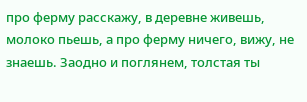про ферму расскажу, в деревне живешь, молоко пьешь, а про ферму ничего, вижу, не знаешь. Заодно и поглянем, толстая ты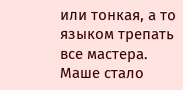или тонкая, а то языком трепать все мастера.
Маше стало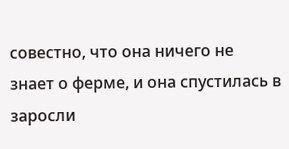совестно, что она ничего не знает о ферме, и она спустилась в заросли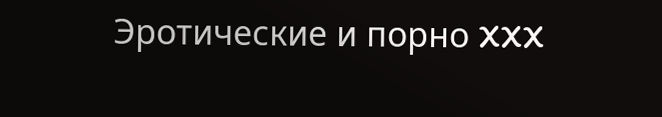Эротические и порно XXX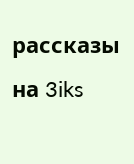рассказы на 3iks